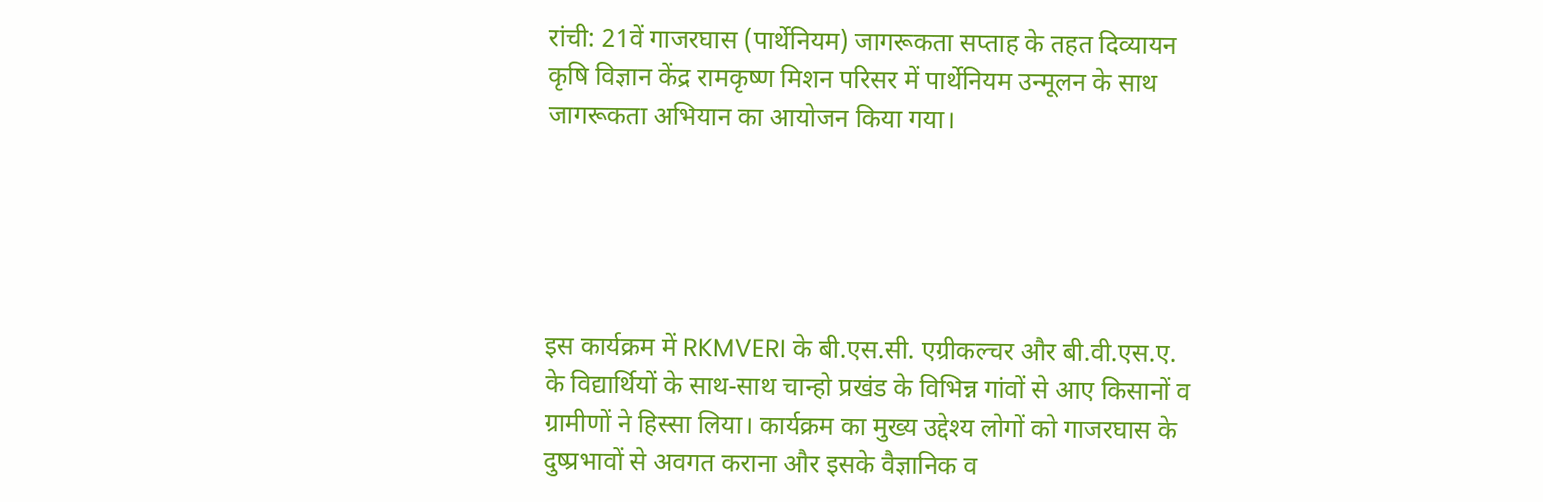रांची: 21वें गाजरघास (पार्थेनियम) जागरूकता सप्ताह के तहत दिव्यायन कृषि विज्ञान केंद्र रामकृष्ण मिशन परिसर में पार्थेनियम उन्मूलन के साथ जागरूकता अभियान का आयोजन किया गया।





इस कार्यक्रम में RKMVERI के बी.एस.सी. एग्रीकल्चर और बी.वी.एस.ए. के विद्यार्थियों के साथ-साथ चान्हो प्रखंड के विभिन्न गांवों से आए किसानों व ग्रामीणों ने हिस्सा लिया। कार्यक्रम का मुख्य उद्देश्य लोगों को गाजरघास के दुष्प्रभावों से अवगत कराना और इसके वैज्ञानिक व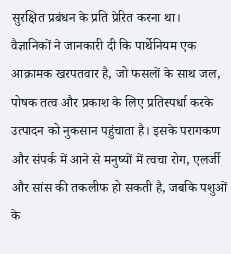सुरक्षित प्रबंधन के प्रति प्रेरित करना था।
वैज्ञानिकों ने जानकारी दी कि पार्थेनियम एक आक्रामक खरपतवार है, जो फसलों के साथ जल, पोषक तत्व और प्रकाश के लिए प्रतिस्पर्धा करके उत्पादन को नुकसान पहुंचाता है। इसके परागकण और संपर्क में आने से मनुष्यों में त्वचा रोग, एलर्जी और सांस की तकलीफ हो सकती है, जबकि पशुओं के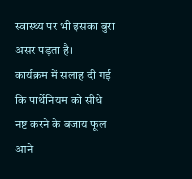स्वास्थ्य पर भी इसका बुरा असर पड़ता है।
कार्यक्रम में सलाह दी गई कि पार्थेनियम को सीधे नष्ट करने के बजाय फूल आने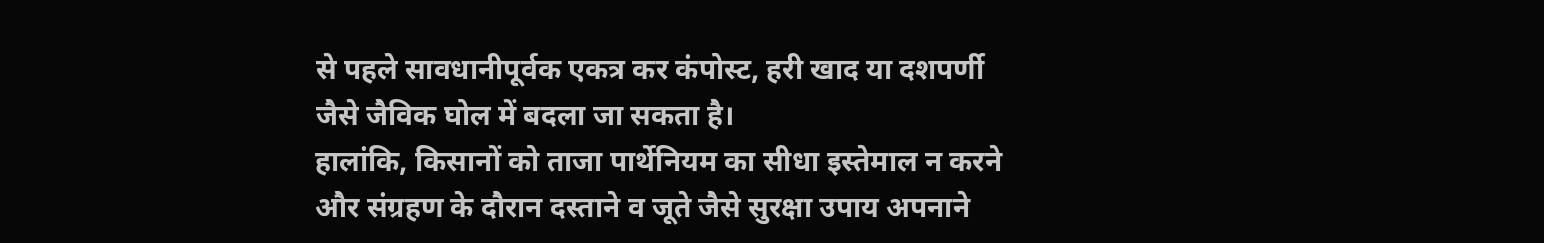से पहले सावधानीपूर्वक एकत्र कर कंपोस्ट, हरी खाद या दशपर्णी जैसे जैविक घोल में बदला जा सकता है।
हालांकि, किसानों को ताजा पार्थेनियम का सीधा इस्तेमाल न करने और संग्रहण के दौरान दस्ताने व जूते जैसे सुरक्षा उपाय अपनाने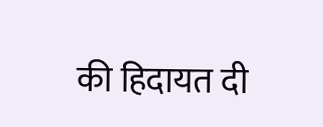की हिदायत दी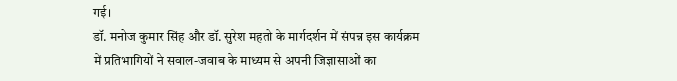गई।
डॉ. मनोज कुमार सिंह और डॉ. सुरेश महतो के मार्गदर्शन में संपन्न इस कार्यक्रम में प्रतिभागियों ने सवाल-जवाब के माध्यम से अपनी जिज्ञासाओं का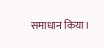समाधान किया।